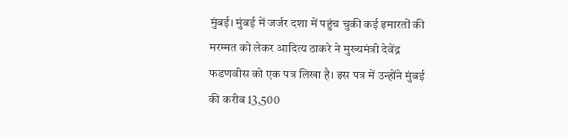मुंबई। मुंबई में जर्जर दशा में पहुंच चुकी कई इमारतों की मरम्मत को लेकर आदित्य ठाकरे ने मुख्यमंत्री देवेंद्र फडणवीस को एक पत्र लिखा है। इस पत्र में उन्होंने मुंबई की करीब 13,500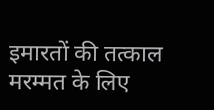इमारतों की तत्काल मरम्मत के लिए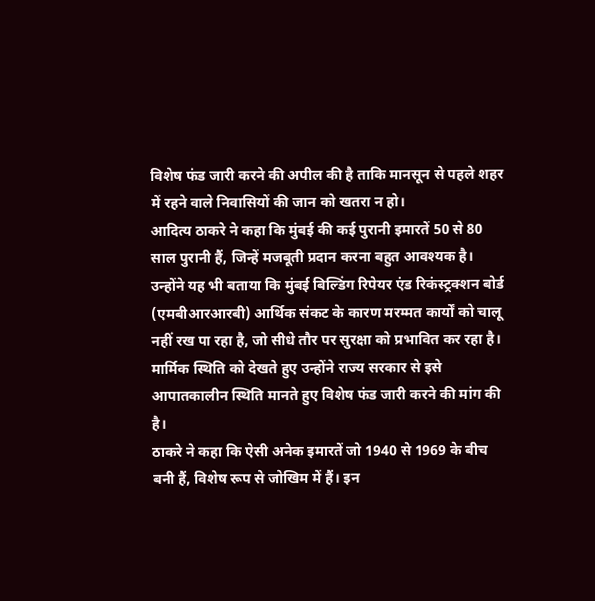विशेष फंड जारी करने की अपील की है ताकि मानसून से पहले शहर में रहने वाले निवासियों की जान को खतरा न हो।
आदित्य ठाकरे ने कहा कि मुंबई की कई पुरानी इमारतें 50 से 80 साल पुरानी हैं, जिन्हें मजबूती प्रदान करना बहुत आवश्यक है। उन्होंने यह भी बताया कि मुंबई बिल्डिंग रिपेयर एंड रिकंस्ट्रक्शन बोर्ड (एमबीआरआरबी) आर्थिक संकट के कारण मरम्मत कार्यों को चालू नहीं रख पा रहा है, जो सीधे तौर पर सुरक्षा को प्रभावित कर रहा है। मार्मिक स्थिति को देखते हुए उन्होंने राज्य सरकार से इसे आपातकालीन स्थिति मानते हुए विशेष फंड जारी करने की मांग की है।
ठाकरे ने कहा कि ऐसी अनेक इमारतें जो 1940 से 1969 के बीच बनी हैं, विशेष रूप से जोखिम में हैं। इन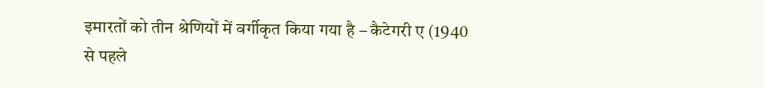इमारतों को तीन श्रेणियों में वर्गीकृत किया गया है – कैटेगरी ए (1940 से पहले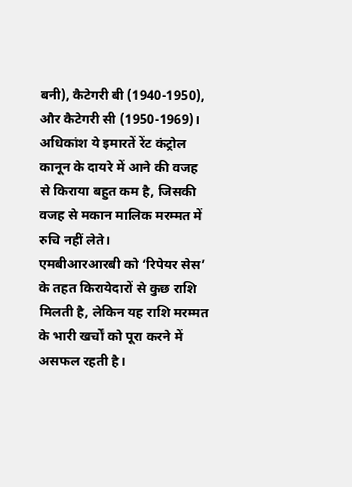बनी), कैटेगरी बी (1940-1950), और कैटेगरी सी (1950-1969)। अधिकांश ये इमारतें रेंट कंट्रोल कानून के दायरे में आने की वजह से किराया बहुत कम है, जिसकी वजह से मकान मालिक मरम्मत में रुचि नहीं लेते।
एमबीआरआरबी को ‘रिपेयर सेस’ के तहत किरायेदारों से कुछ राशि मिलती है, लेकिन यह राशि मरम्मत के भारी खर्चों को पूरा करने में असफल रहती है।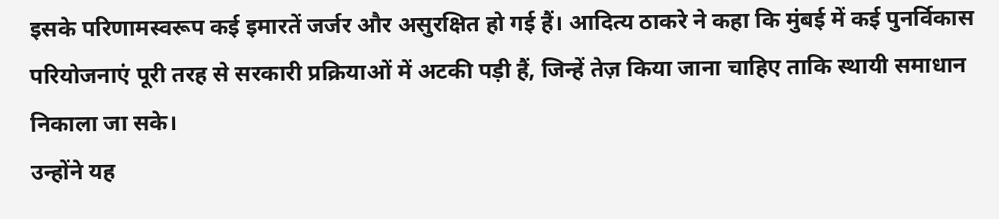इसके परिणामस्वरूप कई इमारतें जर्जर और असुरक्षित हो गई हैं। आदित्य ठाकरे ने कहा कि मुंबई में कई पुनर्विकास परियोजनाएं पूरी तरह से सरकारी प्रक्रियाओं में अटकी पड़ी हैं, जिन्हें तेज़ किया जाना चाहिए ताकि स्थायी समाधान निकाला जा सके।
उन्होंने यह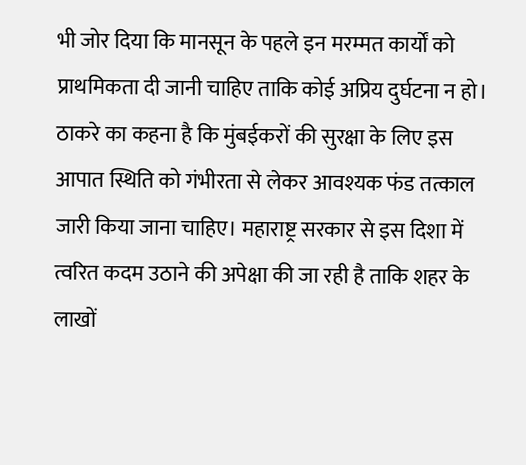भी जोर दिया कि मानसून के पहले इन मरम्मत कार्यों को प्राथमिकता दी जानी चाहिए ताकि कोई अप्रिय दुर्घटना न हो। ठाकरे का कहना है कि मुंबईकरों की सुरक्षा के लिए इस आपात स्थिति को गंभीरता से लेकर आवश्यक फंड तत्काल जारी किया जाना चाहिए। महाराष्ट्र सरकार से इस दिशा में त्वरित कदम उठाने की अपेक्षा की जा रही है ताकि शहर के लाखों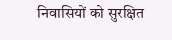निवासियों को सुरक्षित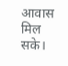आवास मिल सके।